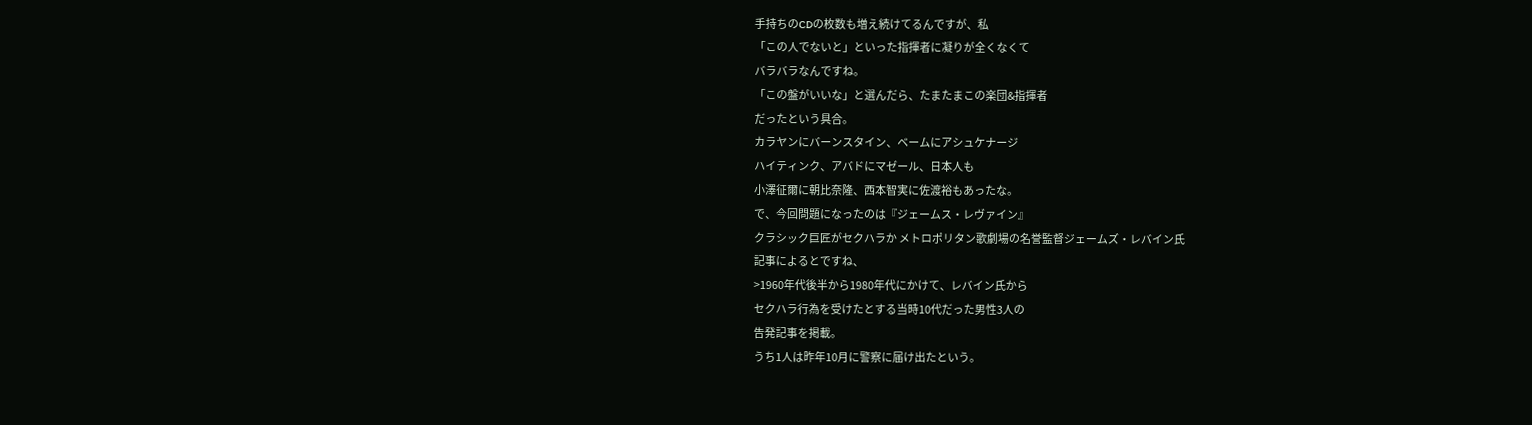手持ちのCDの枚数も増え続けてるんですが、私
「この人でないと」といった指揮者に凝りが全くなくて
バラバラなんですね。
「この盤がいいな」と選んだら、たまたまこの楽団&指揮者
だったという具合。
カラヤンにバーンスタイン、ベームにアシュケナージ
ハイティンク、アバドにマゼール、日本人も
小澤征爾に朝比奈隆、西本智実に佐渡裕もあったな。
で、今回問題になったのは『ジェームス・レヴァイン』
クラシック巨匠がセクハラか メトロポリタン歌劇場の名誉監督ジェームズ・レバイン氏
記事によるとですね、
>1960年代後半から1980年代にかけて、レバイン氏から
セクハラ行為を受けたとする当時10代だった男性3人の
告発記事を掲載。
うち1人は昨年10月に警察に届け出たという。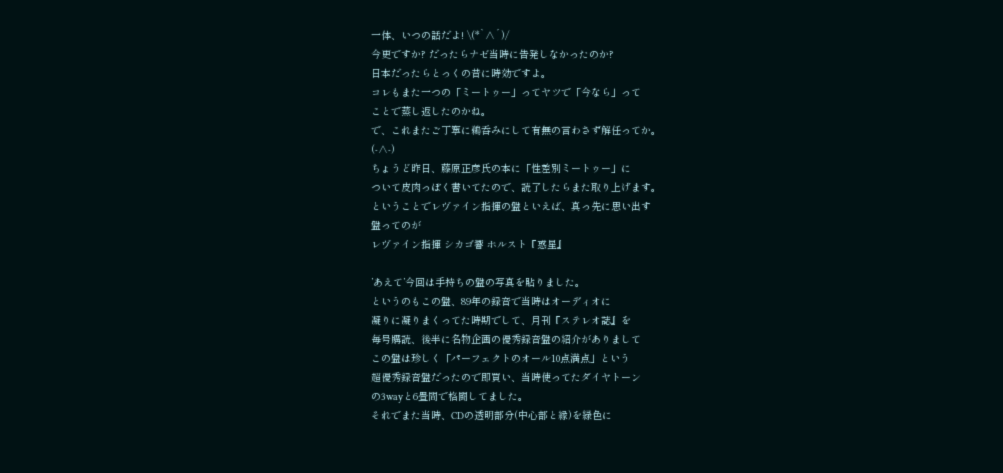一体、いつの話だよ! \(*`∧´)/
今更ですか? だったらナゼ当時に告発しなかったのか?
日本だったらとっくの昔に時効ですよ。
コレもまた一つの「ミートゥー」ってヤツで「今なら」って
ことで蒸し返したのかね。
で、これまたご丁寧に鵜呑みにして有無の言わさず解任ってか。
(-∧-)
ちょうど昨日、藤原正彦氏の本に「性差別ミートゥー」に
ついて皮肉っぽく書いてたので、読了したらまた取り上げます。
ということでレヴァイン指揮の盤といえば、真っ先に思い出す
盤ってのが
レヴァイン指揮 シカゴ響 ホルスト『惑星』

’あえて’今回は手持ちの盤の写真を貼りました。
というのもこの盤、89年の録音で当時はオーディオに
凝りに凝りまくってた時期でして、月刊『ステレオ誌』を
毎号購読、後半に名物企画の優秀録音盤の紹介がありまして
この盤は珍しく「パーフェクトのオール10点満点」という
超優秀録音盤だったので即買い、当時使ってたダイヤトーン
の3wayと6畳間で格闘してました。
それでまた当時、CDの透明部分(中心部と縁)を緑色に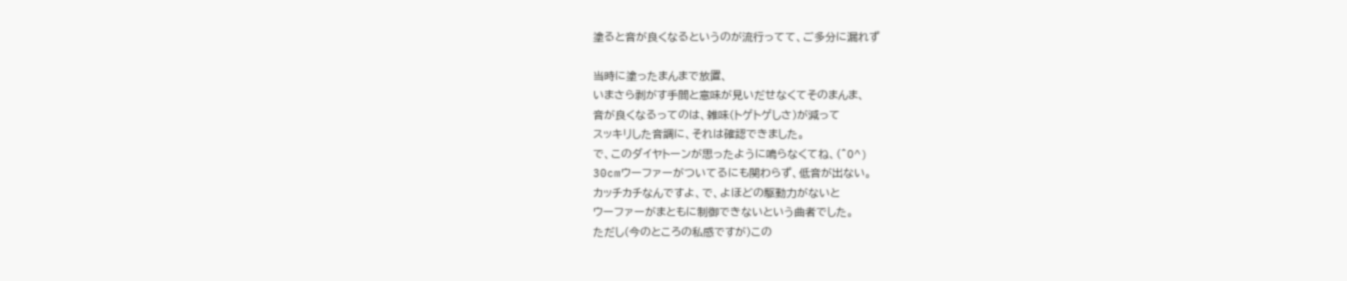塗ると音が良くなるというのが流行ってて、ご多分に漏れず

当時に塗ったまんまで放置、
いまさら剥がす手間と意味が見いだせなくてそのまんま、
音が良くなるってのは、雑味(トゲトゲしさ)が減って
スッキリした音調に、それは確認できました。
で、このダイヤトーンが思ったように鳴らなくてね、(^O^)
30cmウーファーがついてるにも関わらず、低音が出ない。
カッチカチなんですよ、で、よほどの駆動力がないと
ウーファーがまともに制御できないという曲者でした。
ただし(今のところの私感ですが)この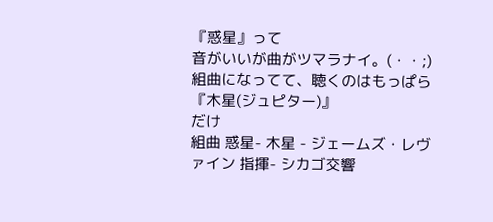『惑星』って
音がいいが曲がツマラナイ。(・・;)
組曲になってて、聴くのはもっぱら『木星(ジュピター)』
だけ
組曲 惑星- 木星 - ジェームズ・レヴァイン 指揮- シカゴ交響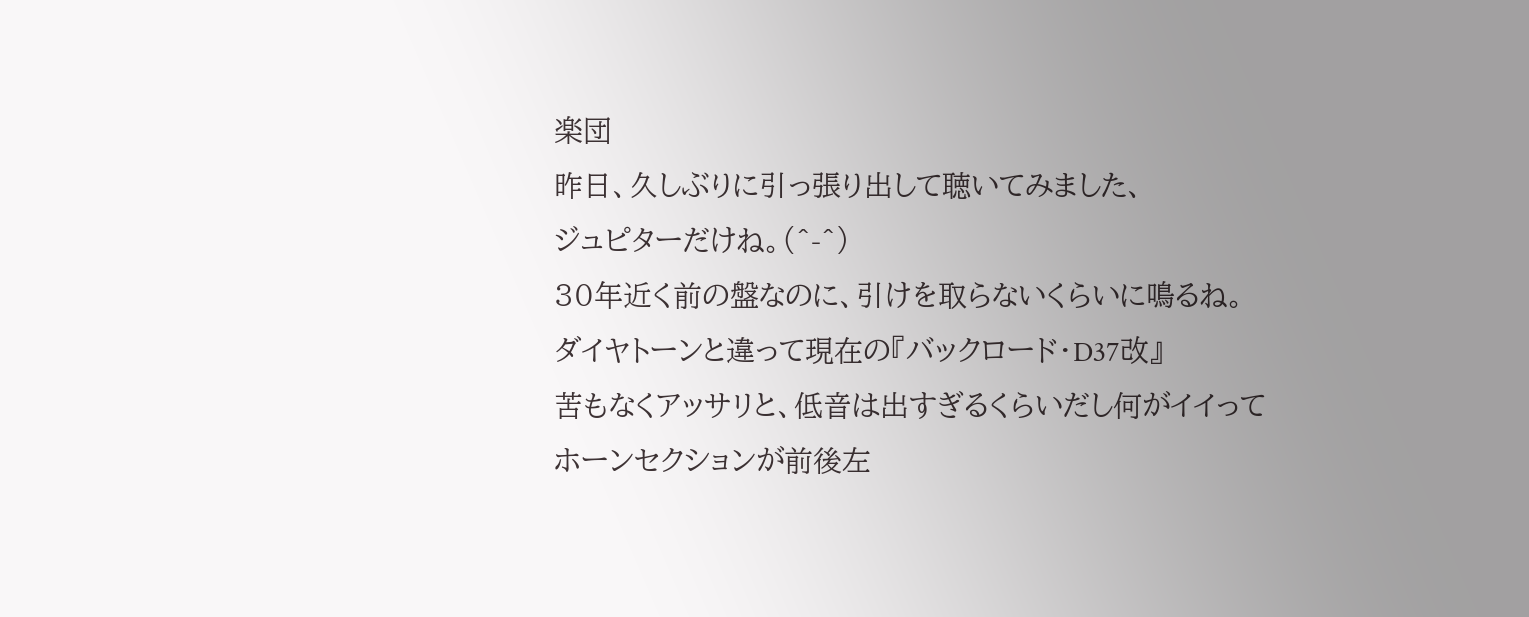楽団
昨日、久しぶりに引っ張り出して聴いてみました、
ジュピターだけね。(^-^)
30年近く前の盤なのに、引けを取らないくらいに鳴るね。
ダイヤトーンと違って現在の『バックロード・D37改』
苦もなくアッサリと、低音は出すぎるくらいだし何がイイって
ホーンセクションが前後左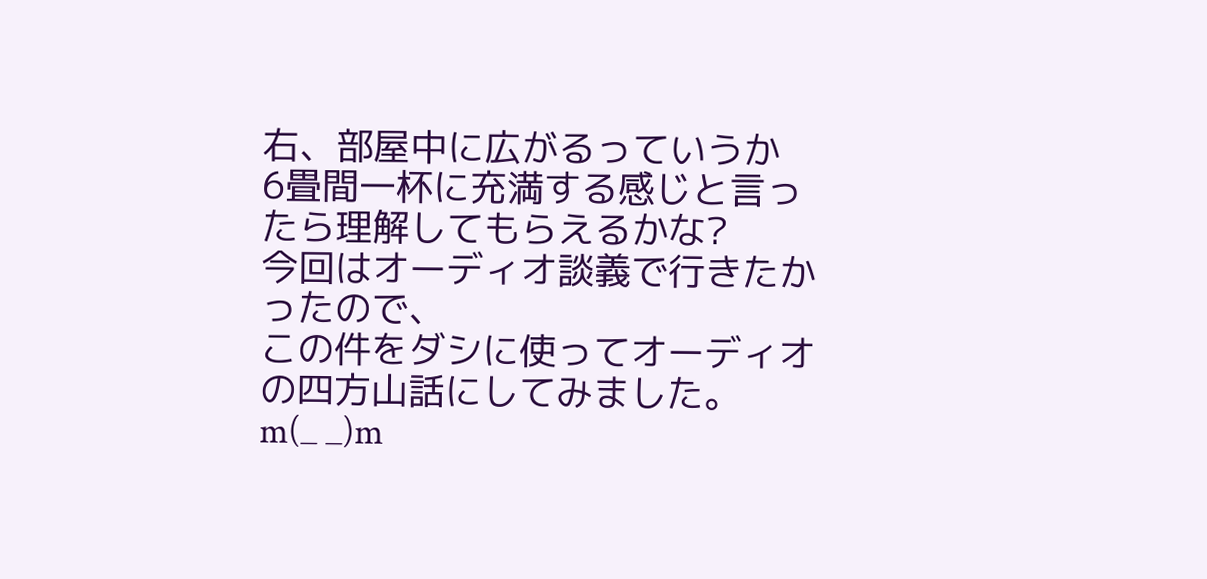右、部屋中に広がるっていうか
6畳間一杯に充満する感じと言ったら理解してもらえるかな?
今回はオーディオ談義で行きたかったので、
この件をダシに使ってオーディオの四方山話にしてみました。
m(_ _)m